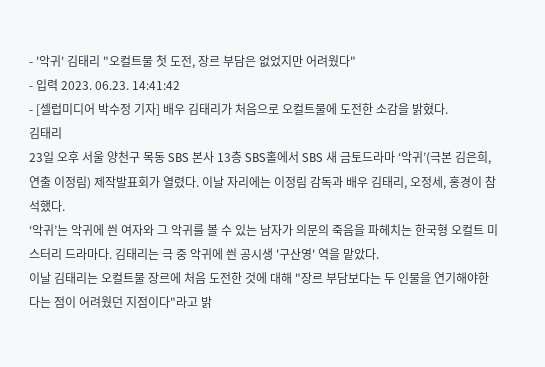- '악귀' 김태리 "오컬트물 첫 도전, 장르 부담은 없었지만 어려웠다"
- 입력 2023. 06.23. 14:41:42
- [셀럽미디어 박수정 기자] 배우 김태리가 처음으로 오컬트물에 도전한 소감을 밝혔다.
김태리
23일 오후 서울 양천구 목동 SBS 본사 13층 SBS홀에서 SBS 새 금토드라마 ‘악귀’(극본 김은희, 연출 이정림) 제작발표회가 열렸다. 이날 자리에는 이정림 감독과 배우 김태리, 오정세, 홍경이 참석했다.
‘악귀’는 악귀에 씐 여자와 그 악귀를 볼 수 있는 남자가 의문의 죽음을 파헤치는 한국형 오컬트 미스터리 드라마다. 김태리는 극 중 악귀에 씐 공시생 '구산영' 역을 맡았다.
이날 김태리는 오컬트물 장르에 처음 도전한 것에 대해 "장르 부담보다는 두 인물을 연기해야한다는 점이 어려웠던 지점이다"라고 밝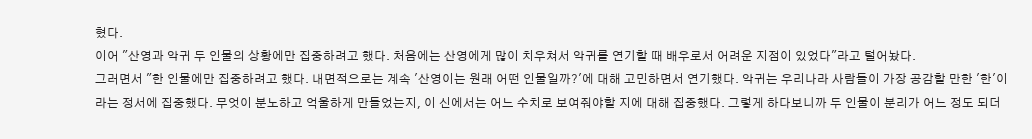혔다.
이어 "산영과 악귀 두 인물의 상황에만 집중하려고 했다. 처음에는 산영에게 많이 치우쳐서 악귀를 연기할 때 배우로서 어려운 지점이 있었다"라고 털어놨다.
그러면서 "한 인물에만 집중하려고 했다. 내면적으로는 계속 '산영이는 원래 어떤 인물일까?'에 대해 고민하면서 연기했다. 악귀는 우리나라 사람들이 가장 공감할 만한 '한'이라는 정서에 집중했다. 무엇이 분노하고 억울하게 만들었는지, 이 신에서는 어느 수치로 보여줘야할 지에 대해 집중했다. 그렇게 하다보니까 두 인물이 분리가 어느 정도 되더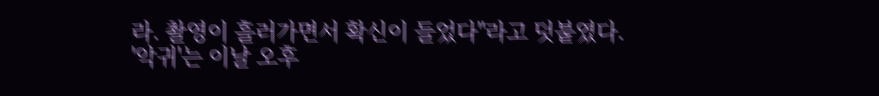라. 촬영이 흘러가면서 확신이 들었다"라고 덧붙였다.
'악귀'는 이날 오후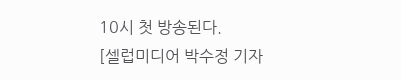10시 첫 방송된다.
[셀럽미디어 박수정 기자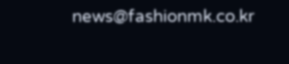news@fashionmk.co.kr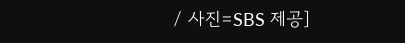/ 사진=SBS 제공]